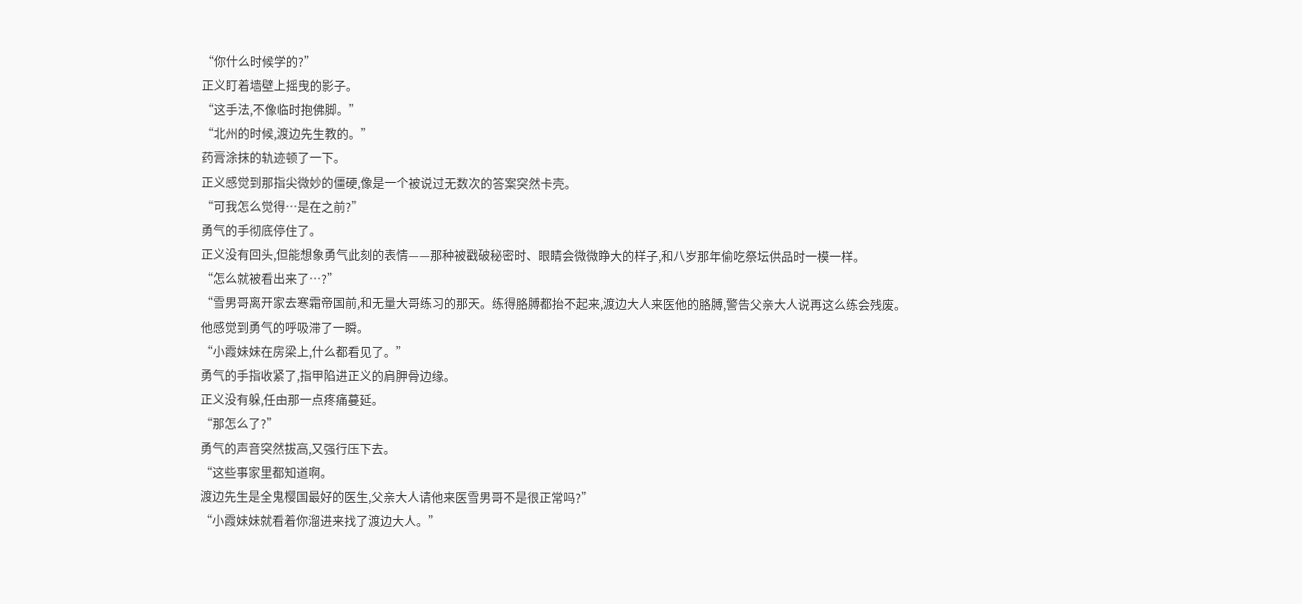“你什么时候学的?”
正义盯着墙壁上摇曳的影子。
“这手法,不像临时抱佛脚。”
“北州的时候,渡边先生教的。”
药膏涂抹的轨迹顿了一下。
正义感觉到那指尖微妙的僵硬,像是一个被说过无数次的答案突然卡壳。
“可我怎么觉得…是在之前?”
勇气的手彻底停住了。
正义没有回头,但能想象勇气此刻的表情——那种被戳破秘密时、眼睛会微微睁大的样子,和八岁那年偷吃祭坛供品时一模一样。
“怎么就被看出来了…?”
“雪男哥离开家去寒霜帝国前,和无量大哥练习的那天。练得胳膊都抬不起来,渡边大人来医他的胳膊,警告父亲大人说再这么练会残废。
他感觉到勇气的呼吸滞了一瞬。
“小霞妹妹在房梁上,什么都看见了。”
勇气的手指收紧了,指甲陷进正义的肩胛骨边缘。
正义没有躲,任由那一点疼痛蔓延。
“那怎么了?”
勇气的声音突然拔高,又强行压下去。
“这些事家里都知道啊。
渡边先生是全鬼樱国最好的医生,父亲大人请他来医雪男哥不是很正常吗?”
“小霞妹妹就看着你溜进来找了渡边大人。”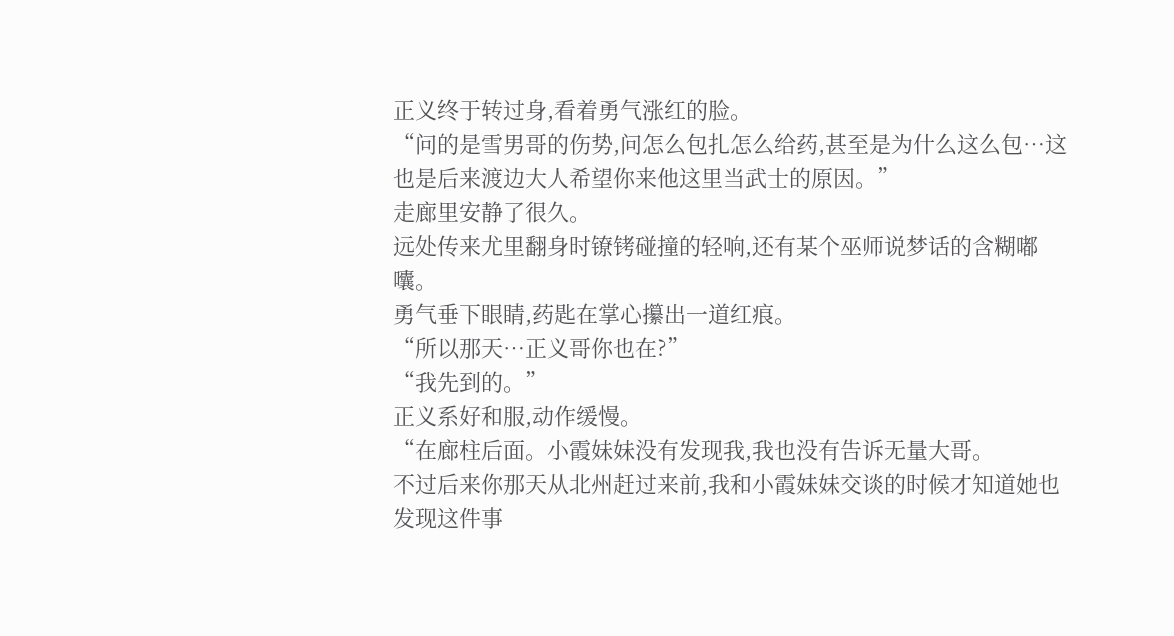正义终于转过身,看着勇气涨红的脸。
“问的是雪男哥的伤势,问怎么包扎怎么给药,甚至是为什么这么包…这也是后来渡边大人希望你来他这里当武士的原因。”
走廊里安静了很久。
远处传来尤里翻身时镣铐碰撞的轻响,还有某个巫师说梦话的含糊嘟囔。
勇气垂下眼睛,药匙在掌心攥出一道红痕。
“所以那天…正义哥你也在?”
“我先到的。”
正义系好和服,动作缓慢。
“在廊柱后面。小霞妹妹没有发现我,我也没有告诉无量大哥。
不过后来你那天从北州赶过来前,我和小霞妹妹交谈的时候才知道她也发现这件事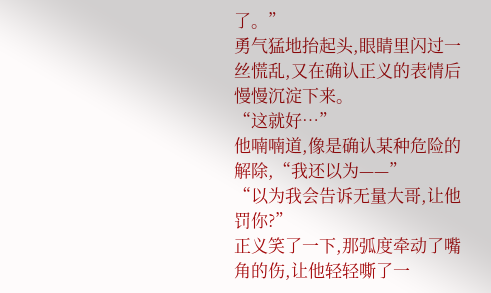了。”
勇气猛地抬起头,眼睛里闪过一丝慌乱,又在确认正义的表情后慢慢沉淀下来。
“这就好…”
他喃喃道,像是确认某种危险的解除,“我还以为——”
“以为我会告诉无量大哥,让他罚你?”
正义笑了一下,那弧度牵动了嘴角的伤,让他轻轻嘶了一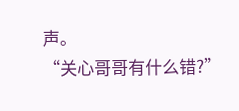声。
“关心哥哥有什么错?”